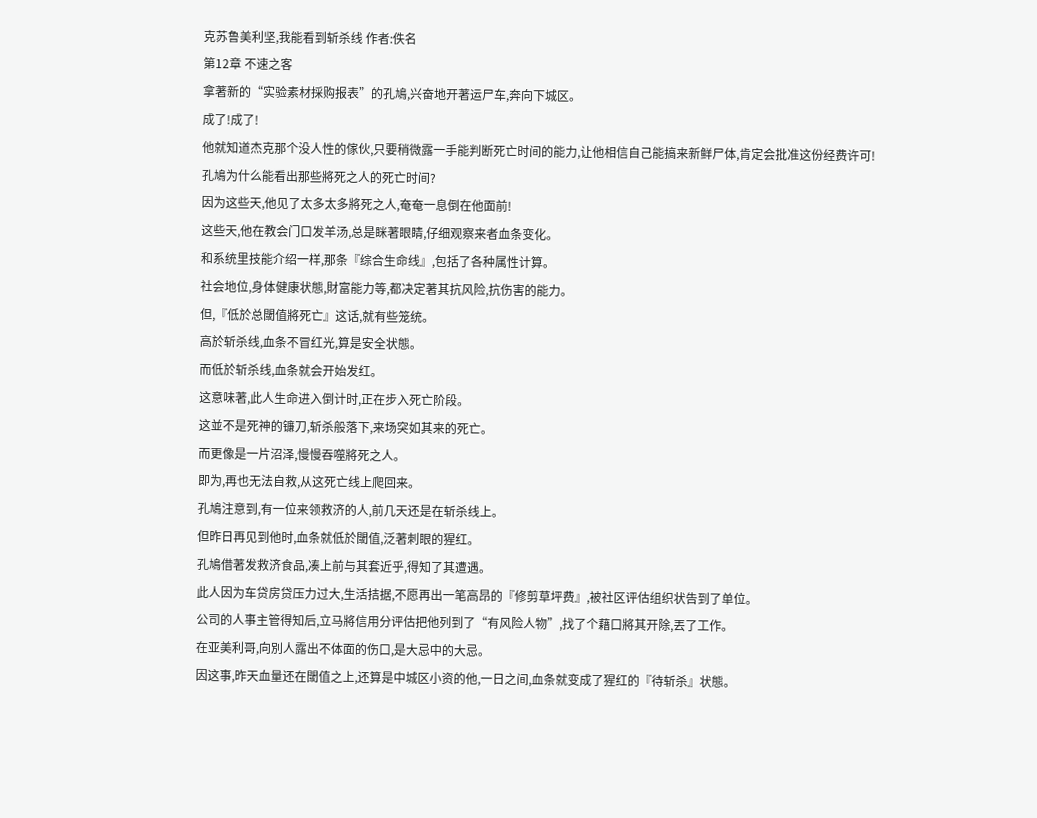克苏鲁美利坚,我能看到斩杀线 作者:佚名
第12章 不速之客
拿著新的“实验素材採购报表”的孔鳩,兴奋地开著运尸车,奔向下城区。
成了!成了!
他就知道杰克那个没人性的傢伙,只要稍微露一手能判断死亡时间的能力,让他相信自己能搞来新鲜尸体,肯定会批准这份经费许可!
孔鳩为什么能看出那些將死之人的死亡时间?
因为这些天,他见了太多太多將死之人,奄奄一息倒在他面前!
这些天,他在教会门口发羊汤,总是眯著眼睛,仔细观察来者血条变化。
和系统里技能介绍一样,那条『综合生命线』,包括了各种属性计算。
社会地位,身体健康状態,財富能力等,都决定著其抗风险,抗伤害的能力。
但,『低於总閾值將死亡』这话,就有些笼统。
高於斩杀线,血条不冒红光,算是安全状態。
而低於斩杀线,血条就会开始发红。
这意味著,此人生命进入倒计时,正在步入死亡阶段。
这並不是死神的镰刀,斩杀般落下,来场突如其来的死亡。
而更像是一片沼泽,慢慢吞噬將死之人。
即为,再也无法自救,从这死亡线上爬回来。
孔鳩注意到,有一位来领救济的人,前几天还是在斩杀线上。
但昨日再见到他时,血条就低於閾值,泛著刺眼的猩红。
孔鳩借著发救济食品,凑上前与其套近乎,得知了其遭遇。
此人因为车贷房贷压力过大,生活拮据,不愿再出一笔高昂的『修剪草坪费』,被社区评估组织状告到了单位。
公司的人事主管得知后,立马將信用分评估把他列到了“有风险人物”,找了个藉口將其开除,丟了工作。
在亚美利哥,向別人露出不体面的伤口,是大忌中的大忌。
因这事,昨天血量还在閾值之上,还算是中城区小资的他,一日之间,血条就变成了猩红的『待斩杀』状態。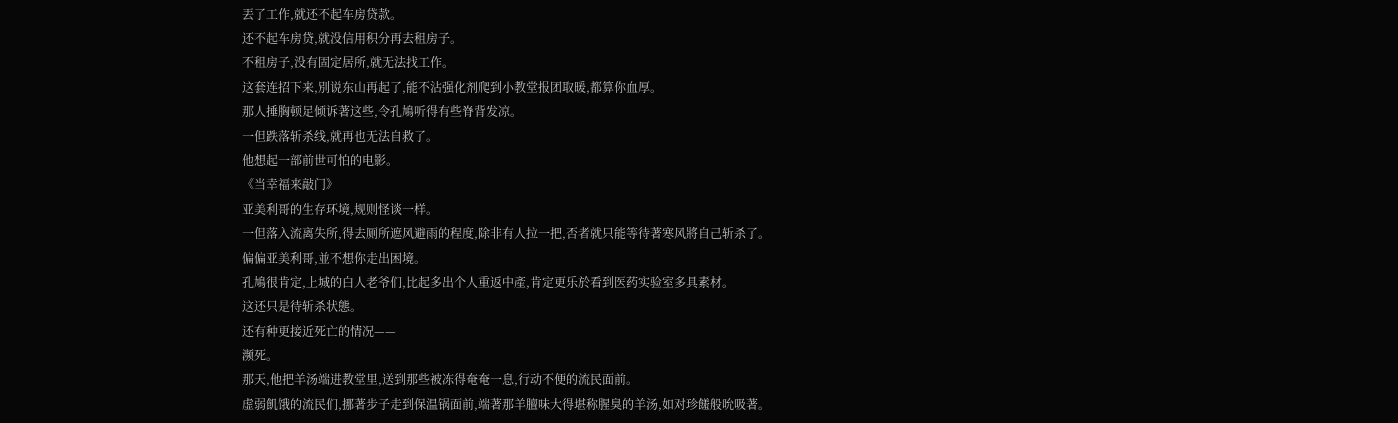丟了工作,就还不起车房贷款。
还不起车房贷,就没信用积分再去租房子。
不租房子,没有固定居所,就无法找工作。
这套连招下来,別说东山再起了,能不沾强化剂爬到小教堂报团取暖,都算你血厚。
那人捶胸顿足倾诉著这些,令孔鳩听得有些脊背发凉。
一但跌落斩杀线,就再也无法自救了。
他想起一部前世可怕的电影。
《当幸福来敲门》
亚美利哥的生存环境,规则怪谈一样。
一但落入流离失所,得去厕所遮风避雨的程度,除非有人拉一把,否者就只能等待著寒风將自己斩杀了。
偏偏亚美利哥,並不想你走出困境。
孔鳩很肯定,上城的白人老爷们,比起多出个人重返中產,肯定更乐於看到医药实验室多具素材。
这还只是待斩杀状態。
还有种更接近死亡的情况——
濒死。
那天,他把羊汤端进教堂里,送到那些被冻得奄奄一息,行动不便的流民面前。
虚弱飢饿的流民们,挪著步子走到保温锅面前,端著那羊膻味大得堪称腥臭的羊汤,如对珍饈般吮吸著。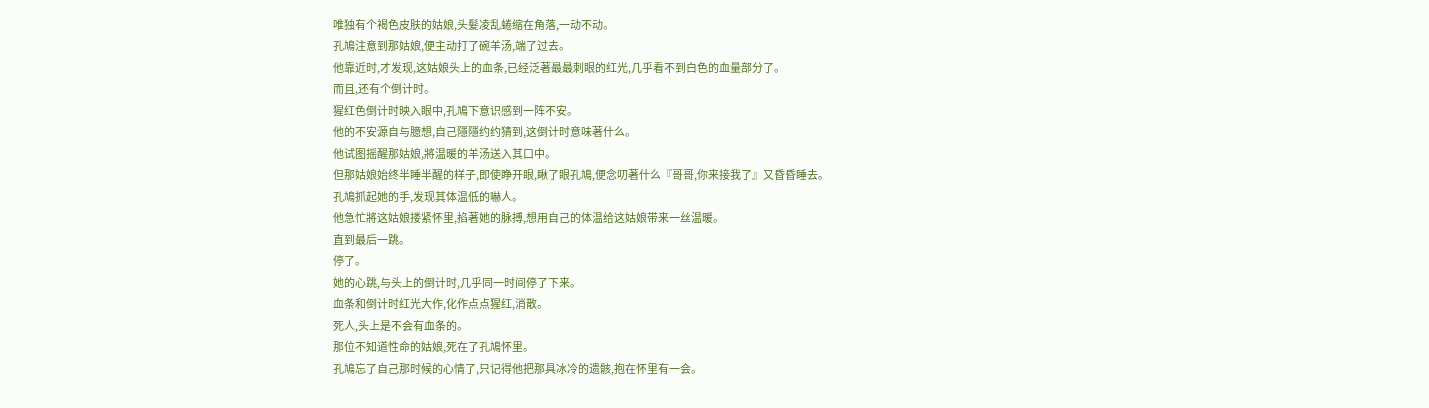唯独有个褐色皮肤的姑娘,头髮凌乱蜷缩在角落,一动不动。
孔鳩注意到那姑娘,便主动打了碗羊汤,端了过去。
他靠近时,才发现,这姑娘头上的血条,已经泛著最最刺眼的红光,几乎看不到白色的血量部分了。
而且,还有个倒计时。
猩红色倒计时映入眼中,孔鳩下意识感到一阵不安。
他的不安源自与臆想,自己隱隱约约猜到,这倒计时意味著什么。
他试图摇醒那姑娘,將温暖的羊汤送入其口中。
但那姑娘始终半睡半醒的样子,即使睁开眼,瞅了眼孔鳩,便念叨著什么『哥哥,你来接我了』又昏昏睡去。
孔鳩抓起她的手,发现其体温低的嚇人。
他急忙將这姑娘搂紧怀里,掐著她的脉搏,想用自己的体温给这姑娘带来一丝温暖。
直到最后一跳。
停了。
她的心跳,与头上的倒计时,几乎同一时间停了下来。
血条和倒计时红光大作,化作点点猩红,消散。
死人,头上是不会有血条的。
那位不知道性命的姑娘,死在了孔鳩怀里。
孔鳩忘了自己那时候的心情了,只记得他把那具冰冷的遗骸,抱在怀里有一会。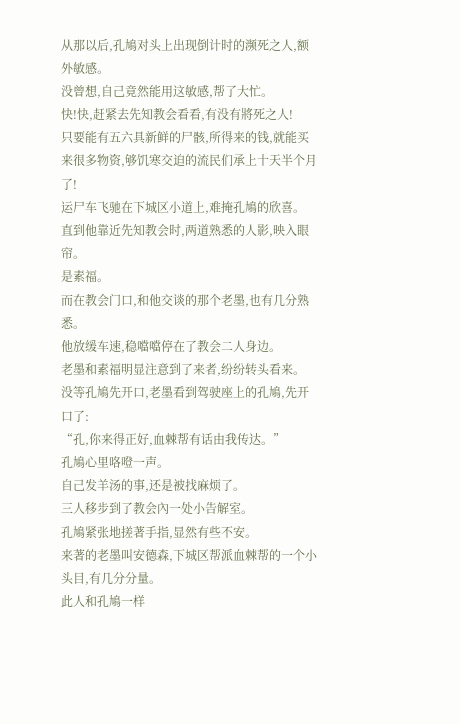从那以后,孔鳩对头上出现倒计时的濒死之人,额外敏感。
没曾想,自己竟然能用这敏感,帮了大忙。
快!快,赶紧去先知教会看看,有没有將死之人!
只要能有五六具新鲜的尸骸,所得来的钱,就能买来很多物资,够饥寒交迫的流民们承上十天半个月了!
运尸车飞驰在下城区小道上,难掩孔鳩的欣喜。
直到他靠近先知教会时,两道熟悉的人影,映入眼帘。
是素福。
而在教会门口,和他交谈的那个老墨,也有几分熟悉。
他放缓车速,稳噹噹停在了教会二人身边。
老墨和素福明显注意到了来者,纷纷转头看来。
没等孔鳩先开口,老墨看到驾驶座上的孔鳩,先开口了:
“孔,你来得正好,血棘帮有话由我传达。”
孔鳩心里咯噔一声。
自己发羊汤的事,还是被找麻烦了。
三人移步到了教会內一处小告解室。
孔鳩紧张地搓著手指,显然有些不安。
来著的老墨叫安德森,下城区帮派血棘帮的一个小头目,有几分分量。
此人和孔鳩一样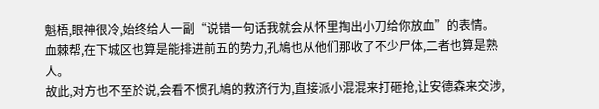魁梧,眼神很冷,始终给人一副“说错一句话我就会从怀里掏出小刀给你放血”的表情。
血棘帮,在下城区也算是能排进前五的势力,孔鳩也从他们那收了不少尸体,二者也算是熟人。
故此,对方也不至於说,会看不惯孔鳩的救济行为,直接派小混混来打砸抢,让安德森来交涉,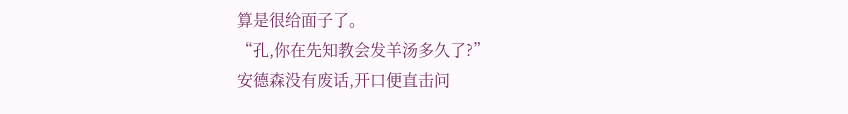算是很给面子了。
“孔,你在先知教会发羊汤多久了?”
安德森没有废话,开口便直击问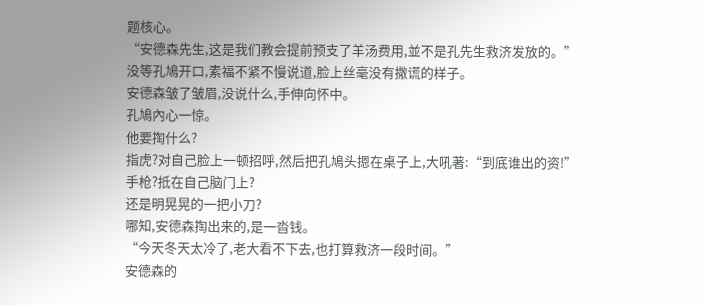题核心。
“安德森先生,这是我们教会提前预支了羊汤费用,並不是孔先生救济发放的。”
没等孔鳩开口,素福不紧不慢说道,脸上丝毫没有撒谎的样子。
安德森皱了皱眉,没说什么,手伸向怀中。
孔鳩內心一惊。
他要掏什么?
指虎?对自己脸上一顿招呼,然后把孔鳩头摁在桌子上,大吼著:“到底谁出的资!”
手枪?抵在自己脑门上?
还是明晃晃的一把小刀?
哪知,安德森掏出来的,是一沓钱。
“今天冬天太冷了,老大看不下去,也打算救济一段时间。”
安德森的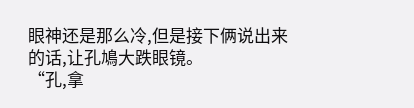眼神还是那么冷,但是接下俩说出来的话,让孔鳩大跌眼镜。
“孔,拿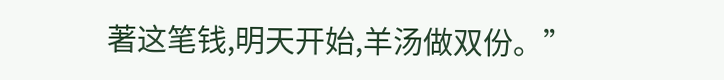著这笔钱,明天开始,羊汤做双份。”